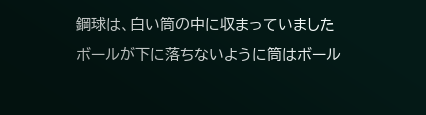鋼球は、白い筒の中に収まっていました
ボールが下に落ちないように筒はボール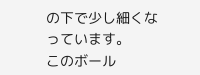の下で少し細くなっています。
このボール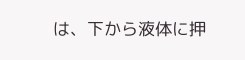は、下から液体に押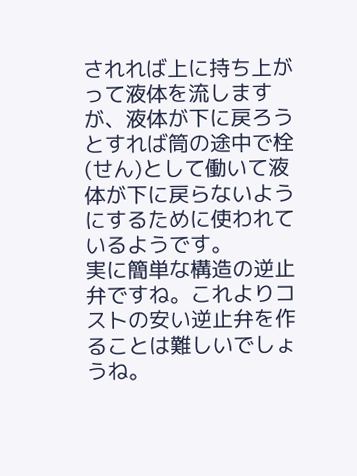されれば上に持ち上がって液体を流しますが、液体が下に戻ろうとすれば筒の途中で栓(せん)として働いて液体が下に戻らないようにするために使われているようです。
実に簡単な構造の逆止弁ですね。これよりコストの安い逆止弁を作ることは難しいでしょうね。